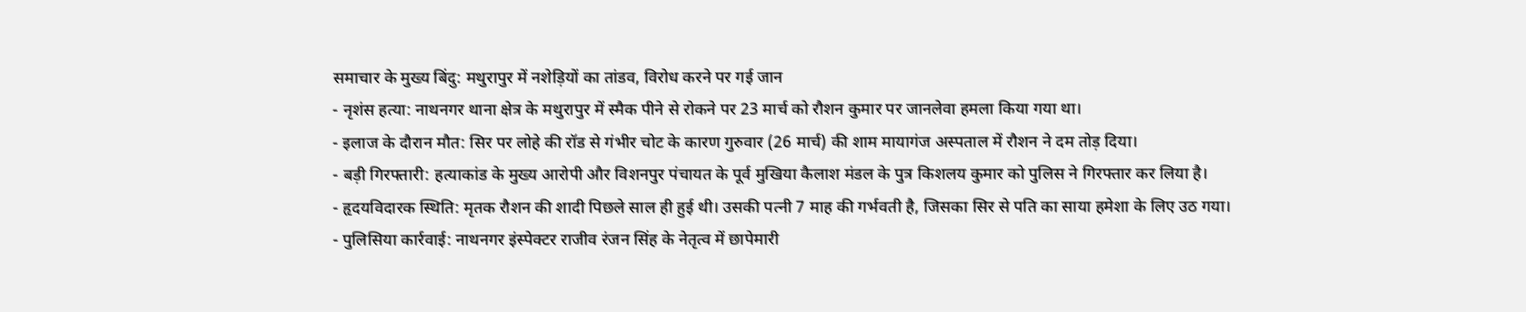समाचार के मुख्य बिंदु: मथुरापुर में नशेड़ियों का तांडव, विरोध करने पर गई जान
- नृशंस हत्या: नाथनगर थाना क्षेत्र के मथुरापुर में स्मैक पीने से रोकने पर 23 मार्च को रौशन कुमार पर जानलेवा हमला किया गया था।
- इलाज के दौरान मौत: सिर पर लोहे की रॉड से गंभीर चोट के कारण गुरुवार (26 मार्च) की शाम मायागंज अस्पताल में रौशन ने दम तोड़ दिया।
- बड़ी गिरफ्तारी: हत्याकांड के मुख्य आरोपी और विशनपुर पंचायत के पूर्व मुखिया कैलाश मंडल के पुत्र किशलय कुमार को पुलिस ने गिरफ्तार कर लिया है।
- हृदयविदारक स्थिति: मृतक रौशन की शादी पिछले साल ही हुई थी। उसकी पत्नी 7 माह की गर्भवती है, जिसका सिर से पति का साया हमेशा के लिए उठ गया।
- पुलिसिया कार्रवाई: नाथनगर इंस्पेक्टर राजीव रंजन सिंह के नेतृत्व में छापेमारी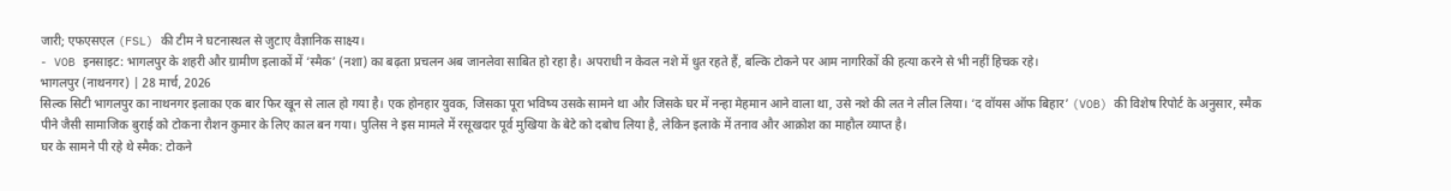जारी; एफएसएल (FSL) की टीम ने घटनास्थल से जुटाए वैज्ञानिक साक्ष्य।
- VOB इनसाइट: भागलपुर के शहरी और ग्रामीण इलाकों में ‘स्मैक’ (नशा) का बढ़ता प्रचलन अब जानलेवा साबित हो रहा है। अपराधी न केवल नशे में धुत रहते हैं, बल्कि टोकने पर आम नागरिकों की हत्या करने से भी नहीं हिचक रहे।
भागलपुर (नाथनगर) | 28 मार्च, 2026
सिल्क सिटी भागलपुर का नाथनगर इलाका एक बार फिर खून से लाल हो गया है। एक होनहार युवक, जिसका पूरा भविष्य उसके सामने था और जिसके घर में नन्हा मेहमान आने वाला था, उसे नशे की लत ने लील लिया। ‘द वॉयस ऑफ बिहार’ (VOB) की विशेष रिपोर्ट के अनुसार, स्मैक पीने जैसी सामाजिक बुराई को टोकना रौशन कुमार के लिए काल बन गया। पुलिस ने इस मामले में रसूखदार पूर्व मुखिया के बेटे को दबोच लिया है, लेकिन इलाके में तनाव और आक्रोश का माहौल व्याप्त है।
घर के सामने पी रहे थे स्मैक: टोकने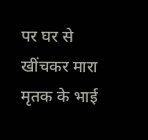पर घर से खींचकर मारा
मृतक के भाई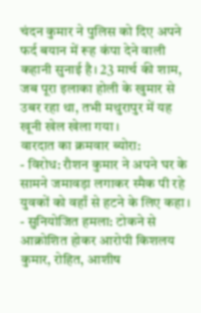चंदन कुमार ने पुलिस को दिए अपने फर्द बयान में रूह कंपा देने वाली कहानी सुनाई है। 23 मार्च की शाम, जब पूरा इलाका होली के खुमार से उबर रहा था, तभी मथुरापुर में यह खूनी खेल खेला गया।
वारदात का क्रमवार ब्योरा:
- विरोध: रौशन कुमार ने अपने घर के सामने जमावड़ा लगाकर स्मैक पी रहे युवकों को वहाँ से हटने के लिए कहा।
- सुनियोजित हमला: टोकने से आक्रोशित होकर आरोपी किशलय कुमार, रोहित, आशीष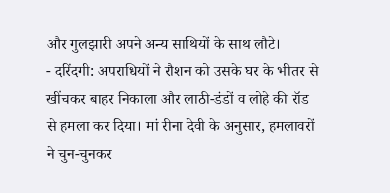और गुलझारी अपने अन्य साथियों के साथ लौटे।
- दरिंदगी: अपराधियों ने रौशन को उसके घर के भीतर से खींचकर बाहर निकाला और लाठी-डंडों व लोहे की रॉड से हमला कर दिया। मां रीना देवी के अनुसार, हमलावरों ने चुन-चुनकर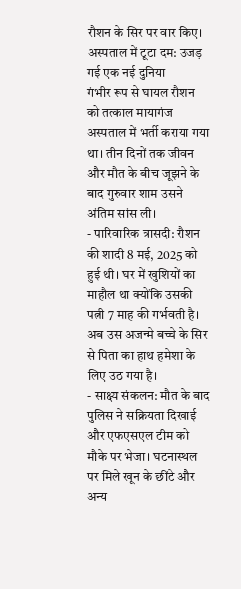रौशन के सिर पर वार किए।
अस्पताल में टूटा दम: उजड़ गई एक नई दुनिया
गंभीर रूप से घायल रौशन को तत्काल मायागंज अस्पताल में भर्ती कराया गया था। तीन दिनों तक जीवन और मौत के बीच जूझने के बाद गुरुवार शाम उसने अंतिम सांस ली।
- पारिवारिक त्रासदी: रौशन की शादी 8 मई, 2025 को हुई थी। घर में खुशियों का माहौल था क्योंकि उसकी पत्नी 7 माह की गर्भवती है। अब उस अजन्मे बच्चे के सिर से पिता का हाथ हमेशा के लिए उठ गया है।
- साक्ष्य संकलन: मौत के बाद पुलिस ने सक्रियता दिखाई और एफएसएल टीम को मौके पर भेजा। घटनास्थल पर मिले खून के छींटे और अन्य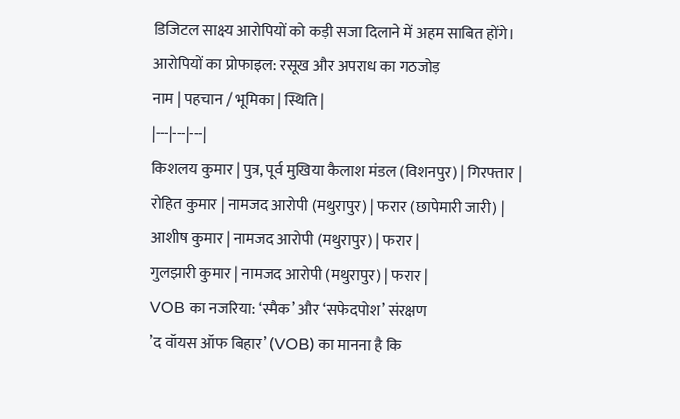डिजिटल साक्ष्य आरोपियों को कड़ी सजा दिलाने में अहम साबित होंगे।
आरोपियों का प्रोफाइल: रसूख और अपराध का गठजोड़
नाम | पहचान / भूमिका | स्थिति |
|---|---|---|
किशलय कुमार | पुत्र, पूर्व मुखिया कैलाश मंडल (विशनपुर) | गिरफ्तार |
रोहित कुमार | नामजद आरोपी (मथुरापुर) | फरार (छापेमारी जारी) |
आशीष कुमार | नामजद आरोपी (मथुरापुर) | फरार |
गुलझारी कुमार | नामजद आरोपी (मथुरापुर) | फरार |
VOB का नजरिया: ‘स्मैक’ और ‘सफेदपोश’ संरक्षण
’द वॉयस ऑफ बिहार’ (VOB) का मानना है कि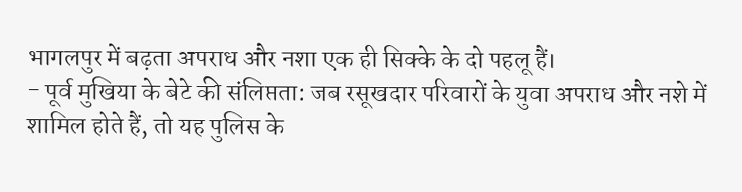भागलपुर में बढ़ता अपराध और नशा एक ही सिक्के के दो पहलू हैं।
- पूर्व मुखिया के बेटे की संलिप्तता: जब रसूखदार परिवारों के युवा अपराध और नशे में शामिल होते हैं, तो यह पुलिस के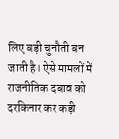लिए बड़ी चुनौती बन जाती है। ऐसे मामलों में राजनीतिक दबाव को दरकिनार कर कड़ी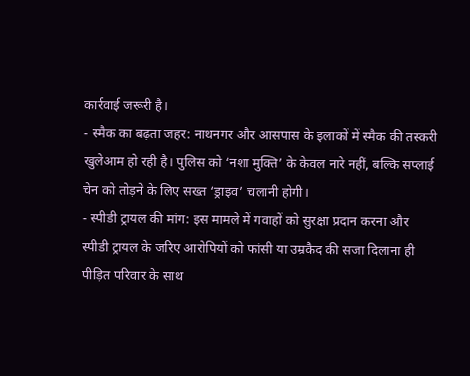कार्रवाई जरूरी है।
- स्मैक का बढ़ता जहर: नाथनगर और आसपास के इलाकों में स्मैक की तस्करी खुलेआम हो रही है। पुलिस को ‘नशा मुक्ति’ के केवल नारे नहीं, बल्कि सप्लाई चेन को तोड़ने के लिए सख्त ‘ड्राइव’ चलानी होगी।
- स्पीडी ट्रायल की मांग: इस मामले में गवाहों को सुरक्षा प्रदान करना और स्पीडी ट्रायल के जरिए आरोपियों को फांसी या उम्रकैद की सजा दिलाना ही पीड़ित परिवार के साथ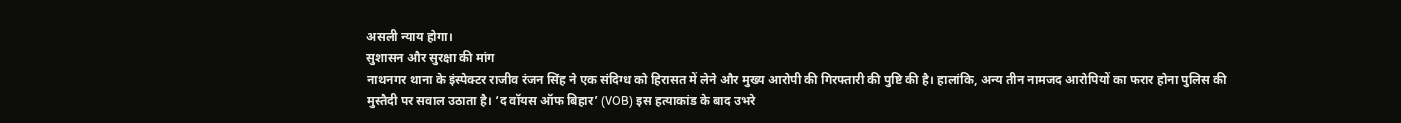असली न्याय होगा।
सुशासन और सुरक्षा की मांग
नाथनगर थाना के इंस्पेक्टर राजीव रंजन सिंह ने एक संदिग्ध को हिरासत में लेने और मुख्य आरोपी की गिरफ्तारी की पुष्टि की है। हालांकि, अन्य तीन नामजद आरोपियों का फरार होना पुलिस की मुस्तैदी पर सवाल उठाता है। ‘द वॉयस ऑफ बिहार’ (VOB) इस हत्याकांड के बाद उभरे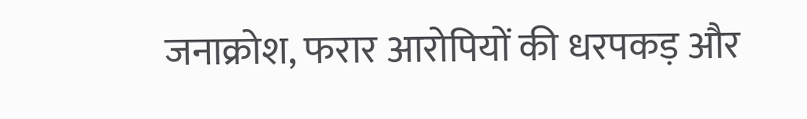जनाक्रोश, फरार आरोपियों की धरपकड़ और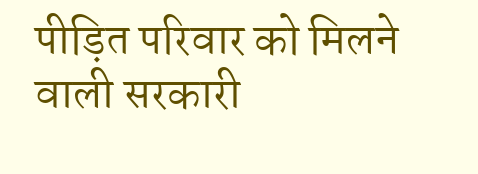पीड़ित परिवार को मिलने वाली सरकारी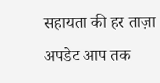सहायता की हर ताज़ा अपडेट आप तक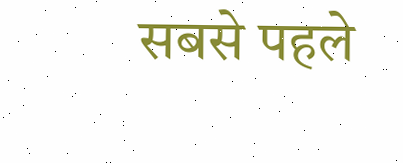सबसे पहले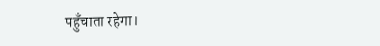पहुँचाता रहेगा।